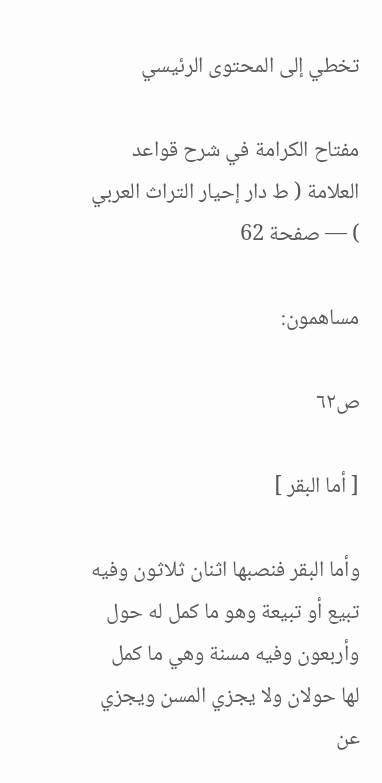تخطي إلى المحتوى الرئيسي

مفتاح الكرامة في شرح قواعد العلامة ( ط دار إحيار التراث العربي ) — صفحة 62

مساهمون:

ص٦٢

[ أما البقر ]

وأما البقر فنصبها اثنان ثلاثون وفيه تبيع أو تبيعة وهو ما كمل له حول وأربعون وفيه مسنة وهي ما كمل لها حولان ولا يجزي المسن ويجزي عن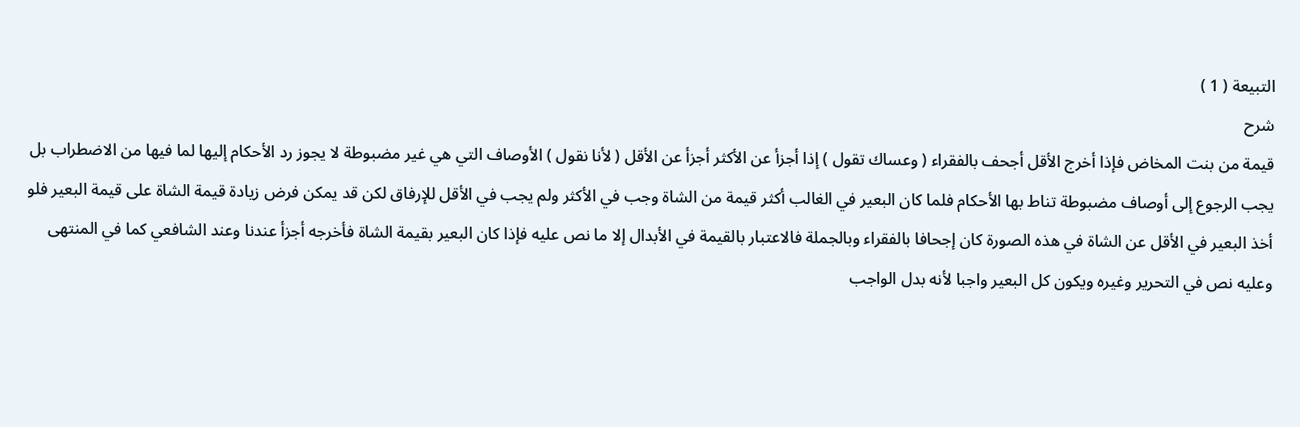التبيعة ( 1 )
شرح
قيمة من بنت المخاض فإذا أخرج الأقل أجحف بالفقراء ( وعساك تقول ) إذا أجزأ عن الأكثر أجزأ عن الأقل ( لأنا نقول ) الأوصاف التي هي غير مضبوطة لا يجوز رد الأحكام إليها لما فيها من الاضطراب بل يجب الرجوع إلى أوصاف مضبوطة تناط بها الأحكام فلما كان البعير في الغالب أكثر قيمة من الشاة وجب في الأكثر ولم يجب في الأقل للإرفاق لكن قد يمكن فرض زيادة قيمة الشاة على قيمة البعير فلو أخذ البعير في الأقل عن الشاة في هذه الصورة كان إجحافا بالفقراء وبالجملة فالاعتبار بالقيمة في الأبدال إلا ما نص عليه فإذا كان البعير بقيمة الشاة فأخرجه أجزأ عندنا وعند الشافعي كما في المنتهى وعليه نص في التحرير وغيره ويكون كل البعير واجبا لأنه بدل الواجب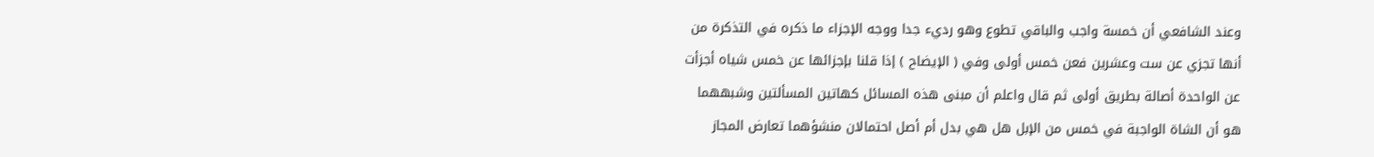وعند الشافعي أن خمسة واجب والباقي تطوع وهو رديء جدا ووجه الإجزاء ما ذكره في التذكرة من أنها تجزي عن ست وعشرين فعن خمس أولى وفي ( الإيضاح ) إذا قلنا بإجزائها عن خمس شياه أجزأت عن الواحدة أصالة بطريق أولى ثم قال واعلم أن مبنى هذه المسائل كهاتين المسألتين وشبههما هو أن الشاة الواجبة في خمس من الإبل هل هي بدل أم أصل احتمالان منشؤهما تعارض المجاز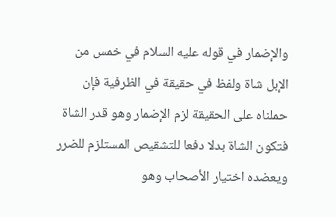والإضمار في قوله عليه السلام في خمس من الإبل شاة ولفظ في حقيقة في الظرفية فإن حملناه على الحقيقة لزم الإضمار وهو قدر الشاة فتكون الشاة بدلا دفعا للتشقيص المستلزم للضرر ويعضده اختيار الأصحاب وهو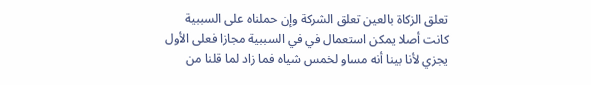تعلق الزكاة بالعين تعلق الشركة وإن حملناه على السببية كانت أصلا يمكن استعمال في في السببية مجازا فعلى الأول يجزي لأنا بينا أنه مساو لخمس شياه فما زاد لما قلنا من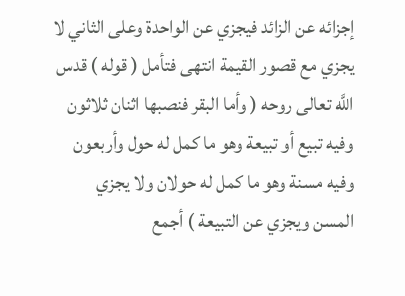إجزائه عن الزائد فيجزي عن الواحدة وعلى الثاني لا يجزي مع قصور القيمة انتهى فتأمل ( قوله ) قدس اللَّه تعالى روحه ( وأما البقر فنصبها اثنان ثلاثون وفيه تبيع أو تبيعة وهو ما كمل له حول وأربعون وفيه مسنة وهو ما كمل له حولان ولا يجزي المسن ويجزي عن التبيعة ) أجمع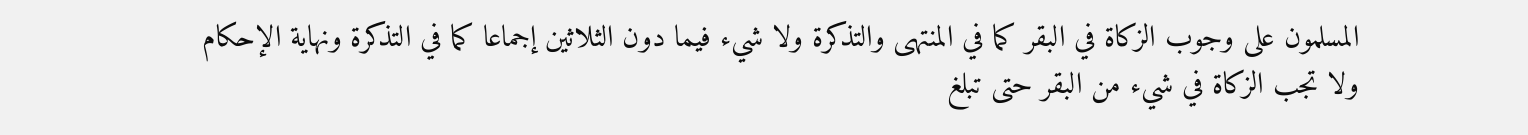المسلمون على وجوب الزكاة في البقر كما في المنتهى والتذكرة ولا شيء فيما دون الثلاثين إجماعا كما في التذكرة ونهاية الإحكام ولا تجب الزكاة في شيء من البقر حتى تبلغ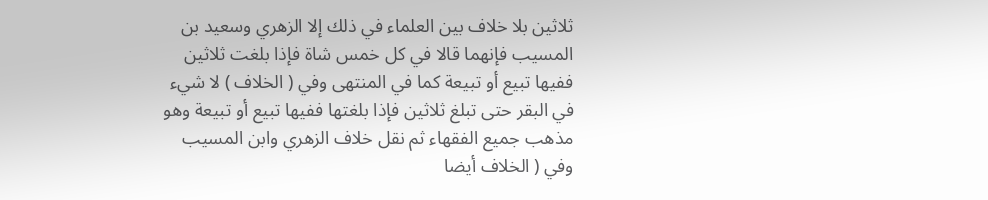ثلاثين بلا خلاف بين العلماء في ذلك إلا الزهري وسعيد بن المسيب فإنهما قالا في كل خمس شاة فإذا بلغت ثلاثين ففيها تبيع أو تبيعة كما في المنتهى وفي ( الخلاف ) لا شيء في البقر حتى تبلغ ثلاثين فإذا بلغتها ففيها تبيع أو تبيعة وهو مذهب جميع الفقهاء ثم نقل خلاف الزهري وابن المسيب وفي ( الخلاف أيضا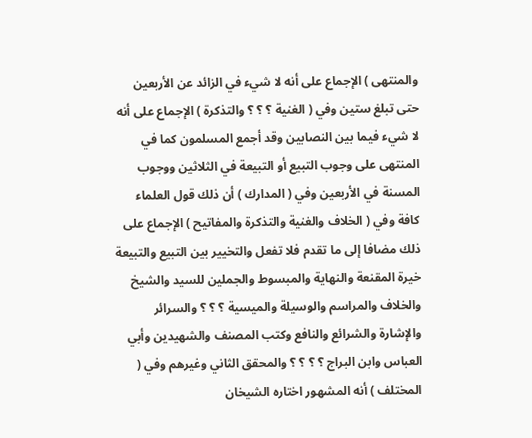والمنتهى ) الإجماع على أنه لا شيء في الزائد عن الأربعين حتى تبلغ ستين وفي ( الغنية ؟ ؟ ؟ والتذكرة ) الإجماع على أنه لا شيء فيما بين النصابين وقد أجمع المسلمون كما في المنتهى على وجوب التبيع أو التبيعة في الثلاثين ووجوب المسنة في الأربعين وفي ( المدارك ) أن ذلك قول العلماء كافة وفي ( الخلاف والغنية والتذكرة والمفاتيح ) الإجماع على ذلك مضافا إلى ما تقدم فلا تفعل والتخيير بين التبيع والتبيعة خيرة المقنعة والنهاية والمبسوط والجملين للسيد والشيخ والخلاف والمراسم والوسيلة والميسية ؟ ؟ ؟ والسرائر والإشارة والشرائع والنافع وكتب المصنف والشهيدين وأبي العباس وابن البراج ؟ ؟ ؟ ؟ والمحقق الثاني وغيرهم وفي ( المختلف ) أنه المشهور اختاره الشيخان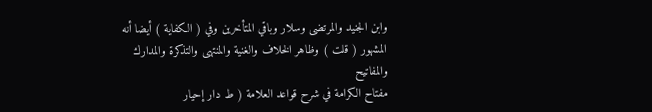وابن الجنيد والمرتضى وسلار وباقي المتأخرين وفي ( الكفاية ) أيضا أنه المشهور ( قلت ) وظاهر الخلاف والغنية والمنتهى والتذكرة والمدارك والمفاتيح
مفتاح الكرامة في شرح قواعد العلامة ( ط دار إحيار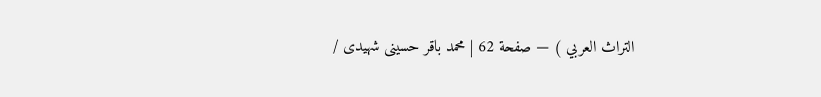التراث العربي ) — صفحة 62 | محمد باقر حسينى شهيدى /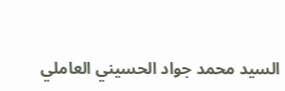السيد محمد جواد الحسيني العاملي